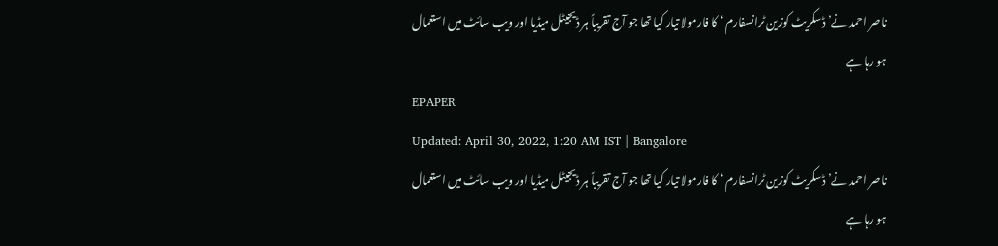ناصر احمد نے’ ڈسکریٹ کوزین ٹرانسفارم ‘ کا فارمولا تیار کیا تھا جو آج تقریباً ہر ڈیجیٹل میڈیا اور ویب سائٹ میں استعمال ہو رہا ہے
EPAPER
Updated: April 30, 2022, 1:20 AM IST | Bangalore
ناصر احمد نے’ ڈسکریٹ کوزین ٹرانسفارم ‘ کا فارمولا تیار کیا تھا جو آج تقریباً ہر ڈیجیٹل میڈیا اور ویب سائٹ میں استعمال ہو رہا ہے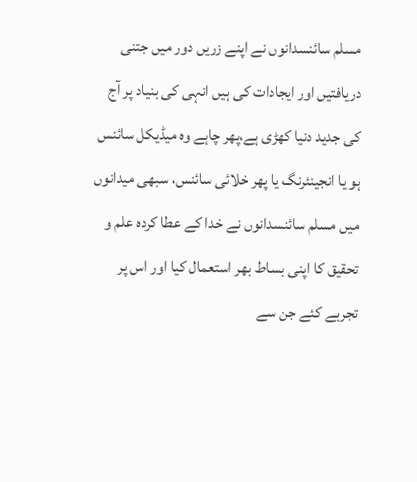مسلم سائنسدانوں نے اپنے زریں دور میں جتنی دریافتیں اور ایجادات کی ہیں انہی کی بنیاد پر آج کی جدید دنیا کھڑی ہے،پھر چاہے وہ میڈیکل سائنس ہو یا انجینئرنگ یا پھر خلائی سائنس، سبھی میدانوں میں مسلم سائنسدانوں نے خدا کے عطا کردہ علم و تحقیق کا اپنی بساط بھر استعمال کیا اور اس پر تجربے کئے جن سے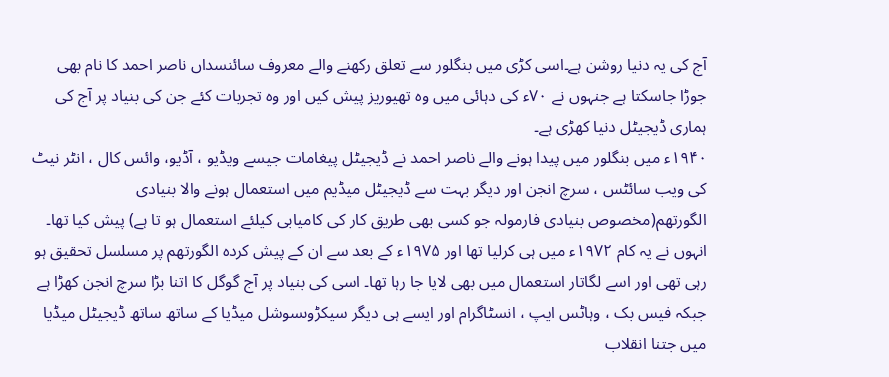آج کی یہ دنیا روشن ہے۔اسی کڑی میں بنگلور سے تعلق رکھنے والے معروف سائنسداں ناصر احمد کا نام بھی جوڑا جاسکتا ہے جنہوں نے ۷۰ء کی دہائی میں وہ تھیوریز پیش کیں اور وہ تجربات کئے جن کی بنیاد پر آج کی ہماری ڈیجیٹل دنیا کھڑی ہے۔
۱۹۴۰ء میں بنگلور میں پیدا ہونے والے ناصر احمد نے ڈیجیٹل پیغامات جیسے ویڈیو ، آڈیو، وائس کال ، انٹر نیٹ کی ویب سائٹس ، سرچ انجن اور دیگر بہت سے ڈیجیٹل میڈیم میں استعمال ہونے والا بنیادی الگورتھم(مخصوص بنیادی فارمولہ جو کسی بھی طریق کار کی کامیابی کیلئے استعمال ہو تا ہے) پیش کیا تھا۔ انہوں نے یہ کام ۱۹۷۲ء میں ہی کرلیا تھا اور ۱۹۷۵ء کے بعد سے ان کے پیش کردہ الگورتھم پر مسلسل تحقیق ہو رہی تھی اور اسے لگاتار استعمال میں بھی لایا جا رہا تھا۔ اسی کی بنیاد پر آج گوگل کا اتنا بڑا سرچ انجن کھڑا ہے جبکہ فیس بک ، وہاٹس ایپ ، انسٹاگرام اور ایسے ہی دیگر سیکڑوںسوشل میڈیا کے ساتھ ساتھ ڈیجیٹل میڈیا میں جتنا انقلاب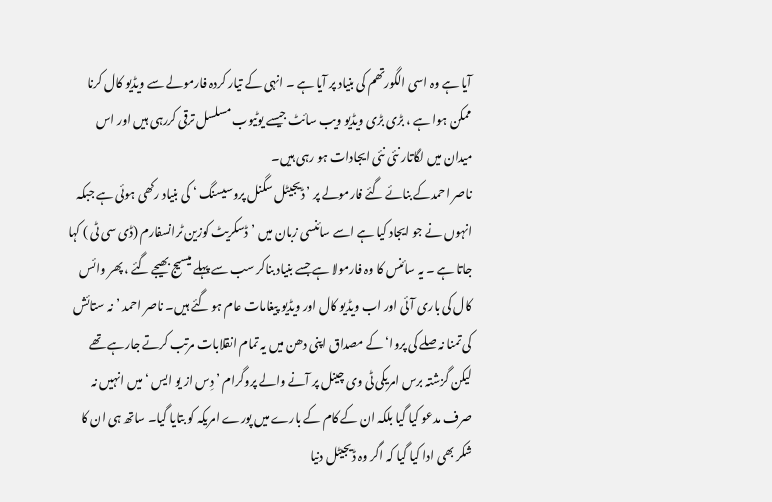آیا ہے وہ اسی الگورتھم کی بنیاد پر آیا ہے ۔ انہی کے تیار کردہ فارمولے سے ویڈیو کال کرنا ممکن ہوا ہے ، بڑی بڑی ویڈیو ویب سائٹ جیسے یوٹیوب مسلسل ترقی کررہی ہیں اور اس میدان میں لگاتار نئی نئی ایجادات ہو رہی ہیں۔
ناصر احمدکے بنائے گئے فارمولے پر ’ڈیجیٹل سگنل پروسیسنگ ‘ کی بنیاد رکھی ہوئی ہے جبکہ انہوں نے جو ایجاد کیا ہے اسے سائنسی زبان میں ’ڈسکریٹ کوزین ٹرانسفارم (ڈی سی ٹی ) کہا جاتا ہے ۔ یہ سائنس کا وہ فارمولا ہے جسے بنیاد بناکر سب سے پہلے میسیج بھیجے گئے ، پھر وائس کال کی باری آئی اور اب ویڈیو کال اور ویڈیو پیغامات عام ہو گئے ہیں۔ ناصر احمد ’نہ ستائش کی تمنا نہ صلے کی پروا‘ کے مصداق اپنی دھن میں یہ تمام انقلابات مرتب کرتے جارہے تھے لیکن گزشتہ برس امریکی ٹی وی چینل پر آنے والے پروگرام ’دِس از یو ایس ‘ میں انہیں نہ صرف مدعو کیا گیا بلکہ ان کے کام کے بارے میں پورے امریکہ کو بتایا گیا۔ ساتھ ہی ان کا شکر بھی ادا کیا گیا کہ اگر وہ ڈیجیٹل دنیا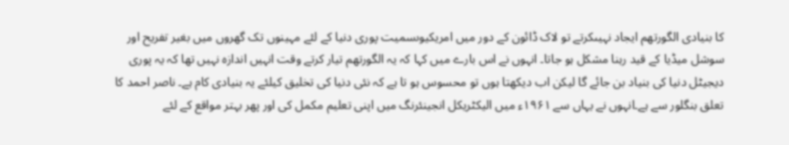کا بنیادی الگورتھم ایجاد نہیںکرتے تو لاک ڈائون کے دور میں امریکیوںسمیت پوری دنیا کے لئے مہینوں تک گھروں میں بغیر تفریح اور سوشل میڈیا کے قید رہنا مشکل ہو جاتا۔ انہوں نے اس بارے میں کہا کہ یہ الگورتھم تیار کرتے وقت انہیں اندازہ نہیں تھا کہ یہ پوری دیجیٹل دنیا کی بنیاد بن جائے گا لیکن اب دیکھتا ہوں تو محسوس ہو تا ہے کہ نئی دنیا کی تخلیق کیلئے یہ بنیادی کام ہے۔ ناصر احمد کا تعلق بنگلور سے ہے۔انہوں نے یہاں سے ۱۹۶۱ء میں الیکٹریکل انجینئرنگ میں اپنی تعلیم مکمل کی اور پھر بہتر مواقع کے لئے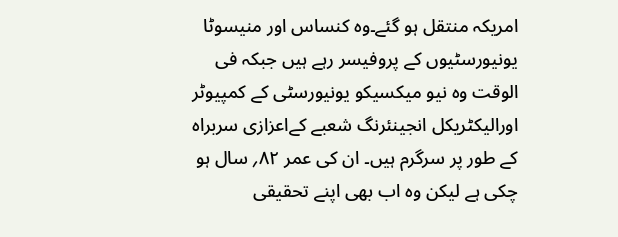امریکہ منتقل ہو گئے۔وہ کنساس اور منیسوٹا یونیورسٹیوں کے پروفیسر رہے ہیں جبکہ فی الوقت وہ نیو میکسیکو یونیورسٹی کے کمپیوٹر اورالیکٹریکل انجینئرنگ شعبے کےاعزازی سربراہ کے طور پر سرگرم ہیں۔ ان کی عمر ۸۲؍ سال ہو چکی ہے لیکن وہ اب بھی اپنے تحقیقی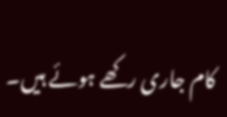کام جاری رکھے ہوئے ہیں۔